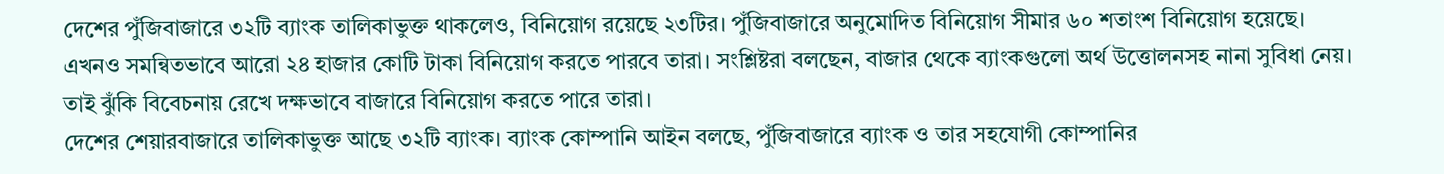দেশের পুঁজিবাজারে ৩২টি ব্যাংক তালিকাভুক্ত থাকলেও, বিনিয়োগ রয়েছে ২৩টির। পুঁজিবাজারে অনুমোদিত বিনিয়োগ সীমার ৬০ শতাংশ বিনিয়োগ হয়েছে।
এখনও সমন্বিতভাবে আরো ২৪ হাজার কোটি টাকা বিনিয়োগ করতে পারবে তারা। সংশ্লিষ্টরা বলছেন, বাজার থেকে ব্যাংকগুলো অর্থ উত্তোলনসহ নানা সুবিধা নেয়। তাই ঝুঁকি বিবেচনায় রেখে দক্ষভাবে বাজারে বিনিয়োগ করতে পারে তারা।
দেশের শেয়ারবাজারে তালিকাভুক্ত আছে ৩২টি ব্যাংক। ব্যাংক কোম্পানি আইন বলছে, পুঁজিবাজারে ব্যাংক ও তার সহযোগী কোম্পানির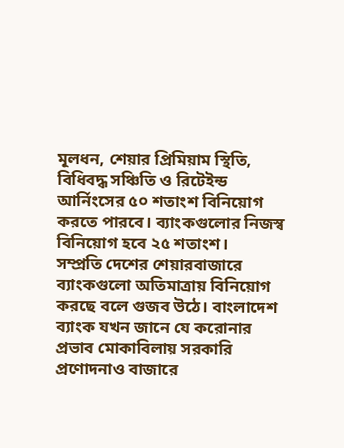মূলধন, শেয়ার প্রিমিয়াম স্থিতি, বিধিবদ্ধ সঞ্চিতি ও রিটেইন্ড আর্নিংসের ৫০ শতাংশ বিনিয়োগ করতে পারবে। ব্যাংকগুলোর নিজস্ব বিনিয়োগ হবে ২৫ শতাংশ।
সম্প্রতি দেশের শেয়ারবাজারে ব্যাংকগুলো অতিমাত্রায় বিনিয়োগ করছে বলে গুজব উঠে। বাংলাদেশ ব্যাংক যখন জানে যে করোনার প্রভাব মোকাবিলায় সরকারি প্রণোদনাও বাজারে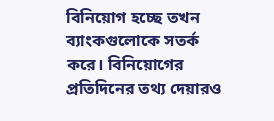বিনিয়োগ হচ্ছে তখন ব্যাংকগুলোকে সতর্ক করে। বিনিয়োগের প্রতিদিনের তথ্য দেয়ারও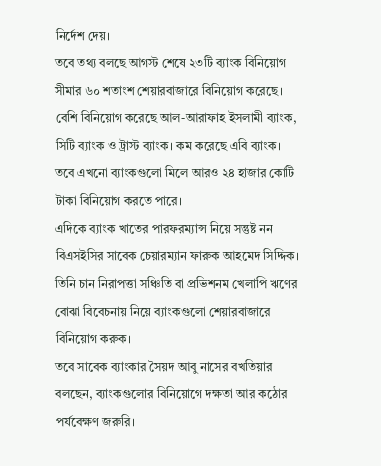নির্দেশ দেয়।
তবে তথ্য বলছে আগস্ট শেষে ২৩টি ব্যাংক বিনিয়োগ সীমার ৬০ শতাংশ শেয়ারবাজারে বিনিয়োগ করেছে। বেশি বিনিয়োগ করেছে আল-আরাফাহ ইসলামী ব্যাংক, সিটি ব্যাংক ও ট্রাস্ট ব্যাংক। কম করেছে এবি ব্যাংক। তবে এখনো ব্যাংকগুলো মিলে আরও ২৪ হাজার কোটি টাকা বিনিয়োগ করতে পারে।
এদিকে ব্যাংক খাতের পারফরম্যান্স নিয়ে সন্তুষ্ট নন বিএসইসির সাবেক চেয়ারম্যান ফারুক আহমেদ সিদ্দিক। তিনি চান নিরাপত্তা সঞ্চিতি বা প্রভিশনম খেলাপি ঋণের বোঝা বিবেচনায় নিয়ে ব্যাংকগুলো শেয়ারবাজারে বিনিয়োগ করুক।
তবে সাবেক ব্যাংকার সৈয়দ আবু নাসের বখতিয়ার বলছেন, ব্যাংকগুলোর বিনিয়োগে দক্ষতা আর কঠোর পর্যবেক্ষণ জরুরি।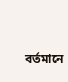বর্তমানে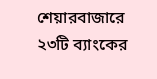শেয়ারবাজারে ২৩টি ব্যাংকের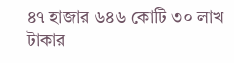৪৭ হাজার ৬৪৬ কোটি ৩০ লাখ টাকার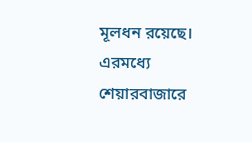মূলধন রয়েছে। এরমধ্যে শেয়ারবাজারে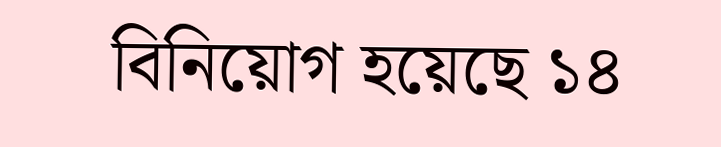বিনিয়োগ হয়েছে ১৪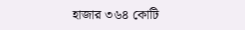হাজার ৩৬৪ কোটি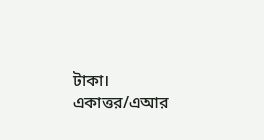টাকা।
একাত্তর/এআর